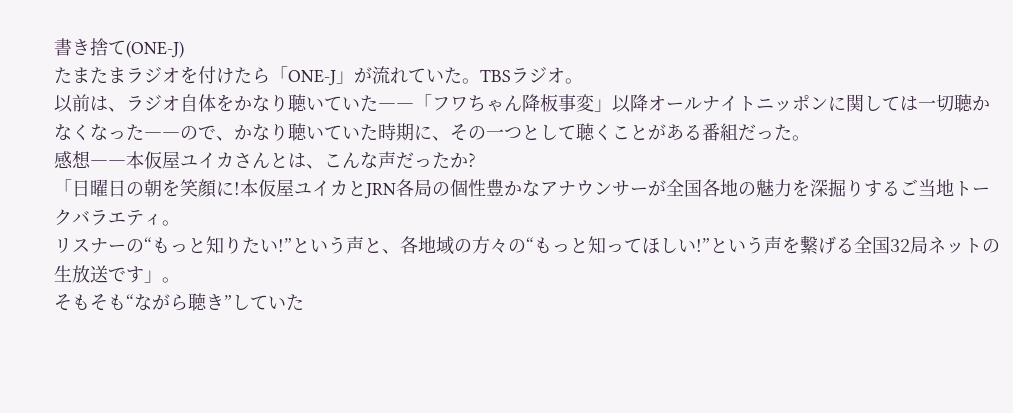書き捨て(ONE-J)
たまたまラジオを付けたら「ONE-J」が流れていた。TBSラジオ。
以前は、ラジオ自体をかなり聴いていた――「フワちゃん降板事変」以降オールナイトニッポンに関しては一切聴かなくなった――ので、かなり聴いていた時期に、その一つとして聴くことがある番組だった。
感想――本仮屋ユイカさんとは、こんな声だったか?
「日曜日の朝を笑顔に!本仮屋ユイカとJRN各局の個性豊かなアナウンサーが全国各地の魅力を深掘りするご当地トークバラエティ。
リスナーの“もっと知りたい!”という声と、各地域の方々の“もっと知ってほしい!”という声を繋げる全国32局ネットの生放送です」。
そもそも“ながら聴き”していた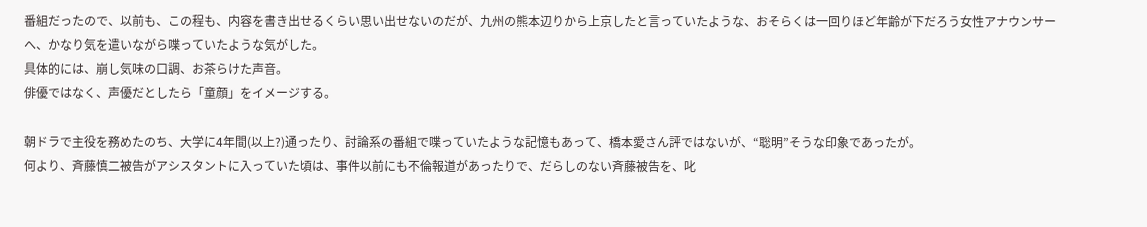番組だったので、以前も、この程も、内容を書き出せるくらい思い出せないのだが、九州の熊本辺りから上京したと言っていたような、おそらくは一回りほど年齢が下だろう女性アナウンサーへ、かなり気を遣いながら喋っていたような気がした。
具体的には、崩し気味の口調、お茶らけた声音。
俳優ではなく、声優だとしたら「童顔」をイメージする。

朝ドラで主役を務めたのち、大学に4年間(以上?)通ったり、討論系の番組で喋っていたような記憶もあって、橋本愛さん評ではないが、“聡明”そうな印象であったが。
何より、斉藤慎二被告がアシスタントに入っていた頃は、事件以前にも不倫報道があったりで、だらしのない斉藤被告を、叱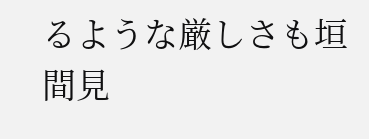るような厳しさも垣間見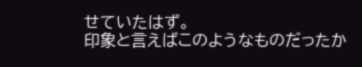せていたはず。
印象と言えばこのようなものだったか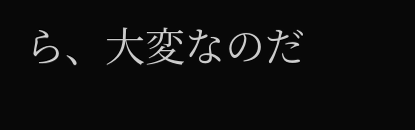ら、大変なのだ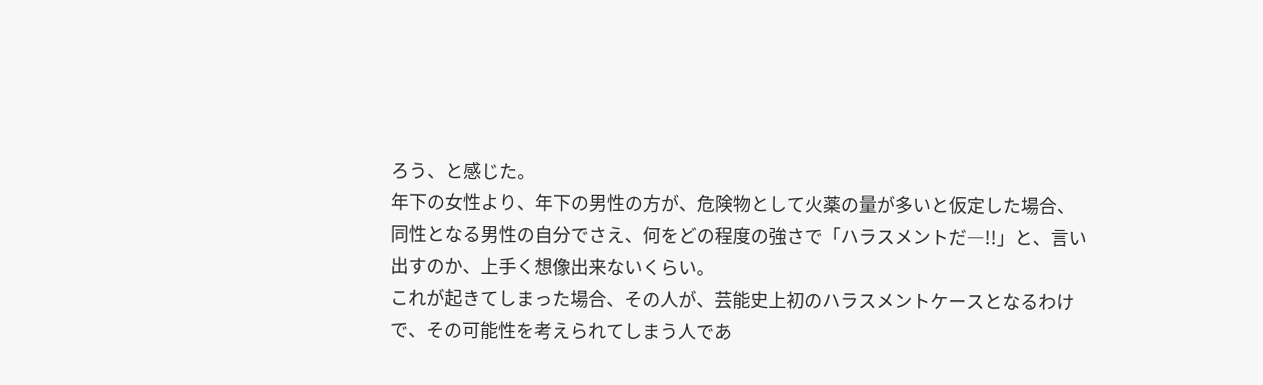ろう、と感じた。
年下の女性より、年下の男性の方が、危険物として火薬の量が多いと仮定した場合、同性となる男性の自分でさえ、何をどの程度の強さで「ハラスメントだ―!!」と、言い出すのか、上手く想像出来ないくらい。
これが起きてしまった場合、その人が、芸能史上初のハラスメントケースとなるわけで、その可能性を考えられてしまう人であ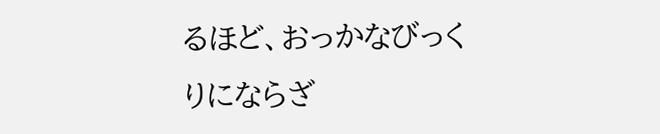るほど、おっかなびっくりにならざ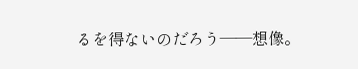るを得ないのだろう――想像。